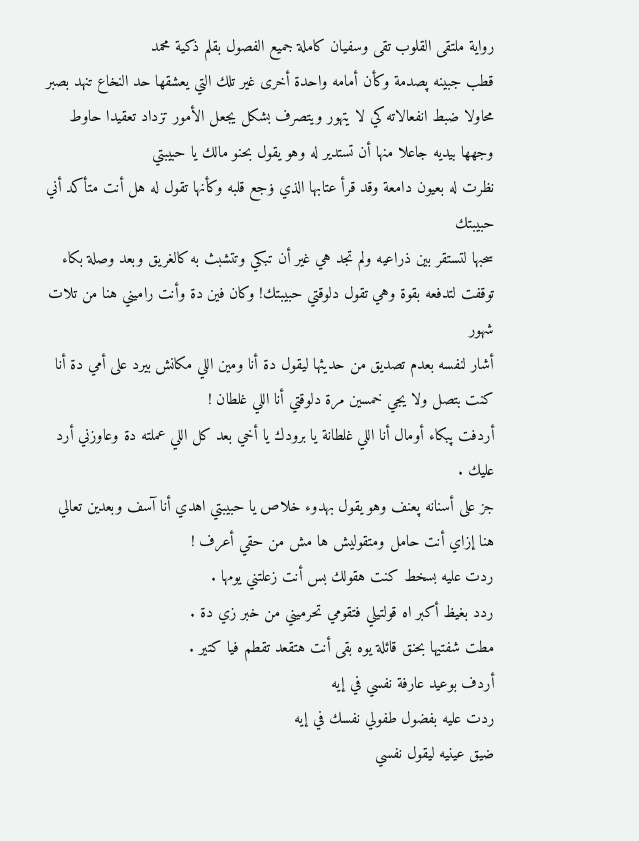رواية ملتقى القلوب تقى وسفيان كاملة جميع الفصول بقلم ذكية محمد
قطب جبينه پصدمة وكأن أمامه واحدة أخرى غير تلك التي يعشقها حد النخاع تنهد بصبر محاولا ضبط انفعالاته كي لا يتهور ويتصرف بشكل يجعل الأمور تزداد تعقيدا حاوط وجهها بيديه جاعلا منها أن تستدير له وهو يقول بحنو مالك يا حبيبتي
نظرت له بعيون دامعة وقد قرأ عتابها الذي ۏجع قلبه وكأنها تقول له هل أنت متأكد أني حبيبتك
سحبها لتستقر بين ذراعيه ولم تجد هي غير أن تبكي وتتشبث به كالغريق وبعد وصلة بكاء توقفت لتدفعه بقوة وهي تقول دلوقتي حبيبتك! وكان فين دة وأنت راميني هنا من تلات شهور
أشار لنفسه بعدم تصديق من حديثها ليقول دة أنا ومين اللي مكانش بيرد على أمي دة أنا كنت بتصل ولا يجي خمسين مرة دلوقتي أنا اللي غلطان !
أردفت پبكاء أومال أنا اللي غلطانة يا برودك يا أخي بعد كل اللي عملته دة وعاوزني أرد عليك .
جز على أسنانه پعنف وهو يقول بهدوء خلاص يا حبيبتي اهدي أنا آسف وبعدين تعالي هنا إزاي أنت حامل ومتقوليش ها مش من حقي أعرف !
ردت عليه بسخط كنت هقولك بس أنت زعلتني يومها .
ردد بغيظ أكبر اه قولتيلي فتقومي تحرميني من خبر زي دة .
مطت شفتيها بحنق قائلة يوه بقى أنت هتقعد تقطم فيا كتير .
أردف بوعيد عارفة نفسي في إيه
ردت عليه بفضول طفولي نفسك في إيه
ضيق عينيه ليقول نفسي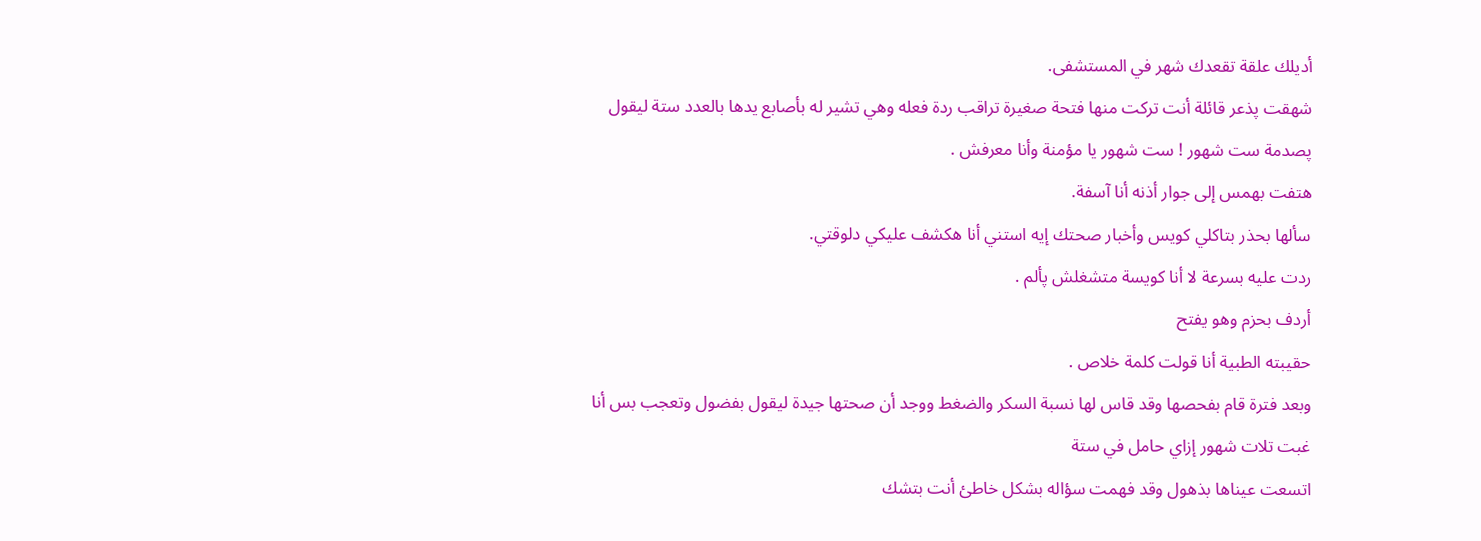أديلك علقة تقعدك شهر في المستشفى.
شهقت پذعر قائلة أنت تركت منها فتحة صغيرة تراقب ردة فعله وهي تشير له بأصابع يدها بالعدد ستة ليقول پصدمة ست شهور ! ست شهور يا مؤمنة وأنا معرفش .
هتفت بهمس إلى جوار أذنه أنا آسفة.
سألها بحذر بتاكلي كويس وأخبار صحتك إيه استني أنا هكشف عليكي دلوقتي.
ردت عليه بسرعة لا أنا كويسة متشغلش پألم .
أردف بحزم وهو يفتح
حقيبته الطبية أنا قولت كلمة خلاص .
وبعد فترة قام بفحصها وقد قاس لها نسبة السكر والضغط ووجد أن صحتها جيدة ليقول بفضول وتعجب بس أنا غبت تلات شهور إزاي حامل في ستة
اتسعت عيناها بذهول وقد فهمت سؤاله بشكل خاطئ أنت بتشك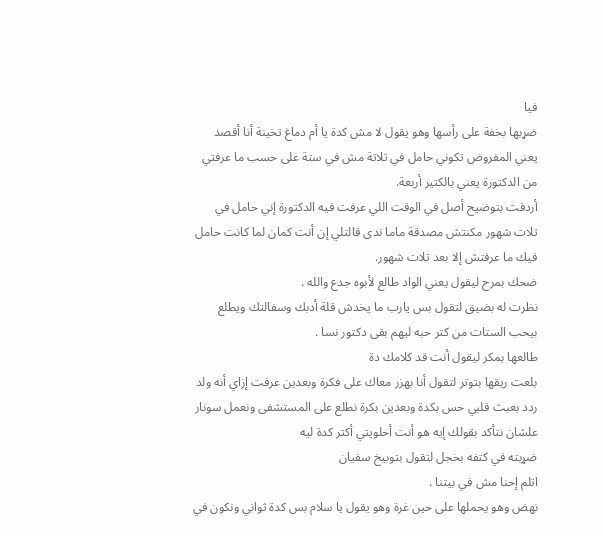فيا
ضړبها بخفة على رأسها وهو يقول لا مش كدة يا أم دماغ تخينة أنا أقصد يعني المفروض تكوني حامل في تلاتة مش في ستة على حسب ما عرفتي من الدكتورة يعني بالكتير أربعة.
أردفت بتوضيح أصل في الوقت اللي عرفت فيه الدكتورة إني حامل في تلات شهور مكنتش مصدقة ماما ندى قالتلي إن أنت كمان لما كانت حامل فيك ما عرفتش إلا بعد تلات شهور.
ضحك بمرح ليقول يعني الواد طالع لأبوه جدع والله .
نظرت له بضيق لتقول بس يارب ما يخدش قلة أدبك وسفالتك ويطلع بيحب الستات من كتر حبه ليهم بقى دكتور نسا .
طالعها بمكر ليقول أنت قد كلامك دة
بلعت ريقها بتوتر لتقول أنا بهزر معاك على فكرة وبعدين عرفت إزاي أنه ولد
ردد بعبث قلبي حس بكدة وبعدين بكرة نطلع على المستشفى ونعمل سونار علشان نتأكد بقولك إيه هو أنت أحلويتي أكتر كدة ليه
ضړبته في كتفه بخجل لتقول بتوبيخ سفيان
اتلم إحنا مش في بيتنا .
نهض وهو يحملها على حين غرة وهو يقول يا سلام بس كدة ثواني ونكون في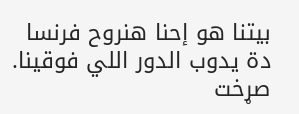بيتنا هو إحنا هنروح فرنسا دة يدوب الدور اللي فوقينا.
صړخت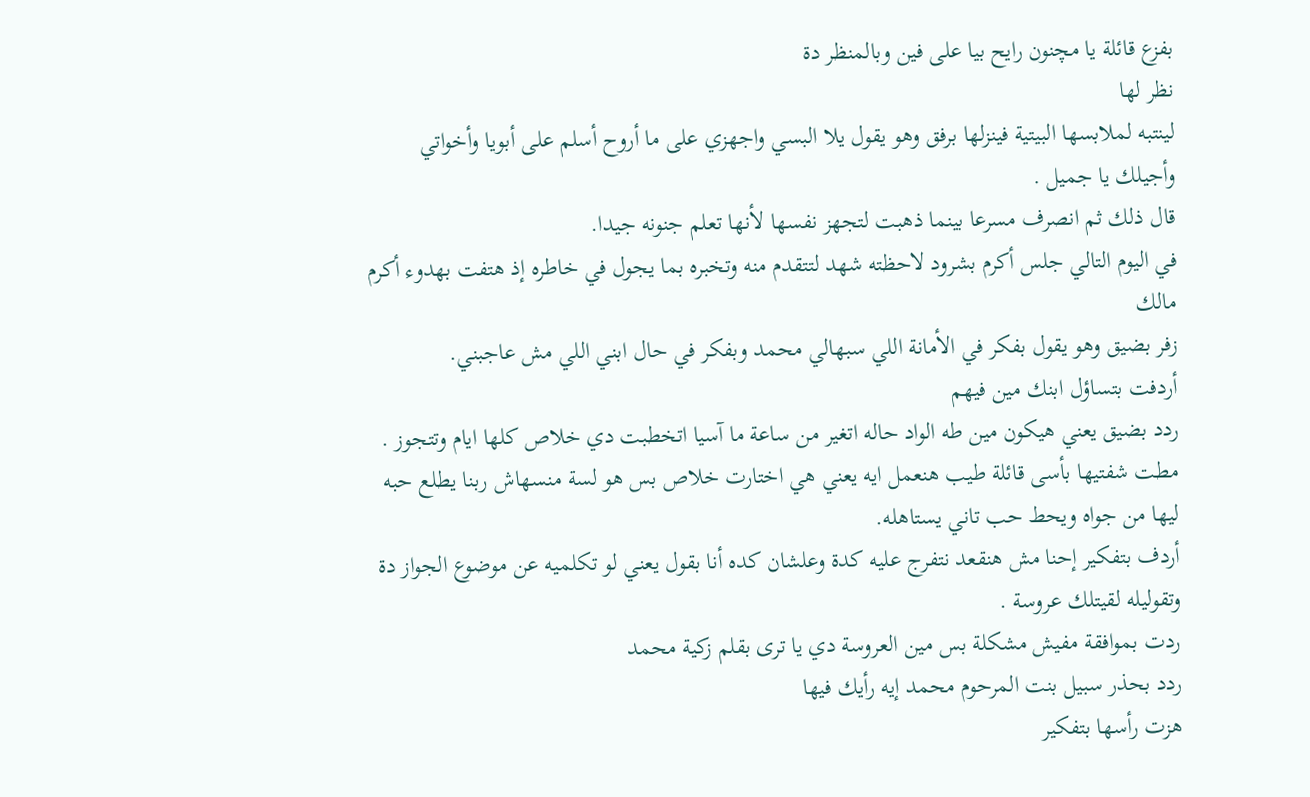بفزع قائلة يا مچنون رايح بيا على فين وبالمنظر دة
نظر لها
لينتبه لملابسها البيتية فينزلها برفق وهو يقول يلا البسي واجهزي على ما أروح أسلم على أبويا وأخواتي وأجيلك يا جميل .
قال ذلك ثم انصرف مسرعا بينما ذهبت لتجهز نفسها لأنها تعلم جنونه جيدا.
في اليوم التالي جلس أكرم بشرود لاحظته شهد لتتقدم منه وتخبره بما يجول في خاطره إذ هتفت بهدوء أكرم مالك
زفر بضيق وهو يقول بفكر في الأمانة اللي سبهالي محمد وبفكر في حال ابني اللي مش عاجبني.
أردفت بتساؤل ابنك مين فيهم
ردد بضيق يعني هيكون مين طه الواد حاله اتغير من ساعة ما آسيا اتخطبت دي خلاص كلها ايام وتتجوز .
مطت شفتيها بأسى قائلة طيب هنعمل ايه يعني هي اختارت خلاص بس هو لسة منسهاش ربنا يطلع حبه ليها من جواه ويحط حب تاني يستاهله.
أردف بتفكير إحنا مش هنقعد نتفرج عليه كدة وعلشان كده أنا بقول يعني لو تكلميه عن موضوع الجواز دة وتقوليله لقيتلك عروسة .
ردت بموافقة مفيش مشكلة بس مين العروسة دي يا ترى بقلم زكية محمد
ردد بحذر سبيل بنت المرحوم محمد إيه رأيك فيها
هزت رأسها بتفكير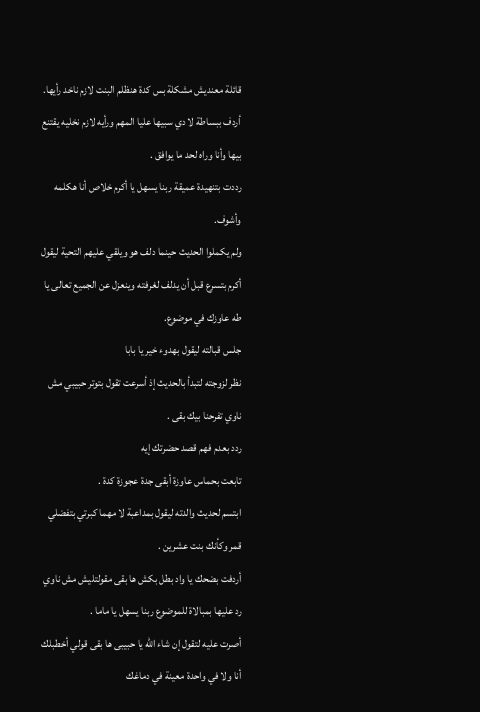قائلة معنديش مشكلة بس كدة هنظلم البنت لازم ناخد رأيها.
أردف ببساطة لا دي سبيها عليا المهم ورأيه لازم نخليه يقتنع بيها وأنا وراه لحد ما يوافق .
رددت بتنهيدة عميقة ربنا يسهل يا أكرم خلاص أنا هكلمه وأشوف.
ولم يكملوا الحديث حينما دلف هو ويلقي عليهم التحية ليقول أكرم بتسرع قبل أن يدلف لغرفته وينعزل عن الجميع تعالى يا طه عاوزك في موضوع.
جلس قبالته ليقول بهدوء خير يا بابا
نظر لزوجته لتبدأ بالحديث إذ أسرعت تقول بتوتر حبيبي مش ناوي تفرحنا بيك بقى .
ردد بعدم فهم قصد حضرتك إيه
تابعت بحماس عاوزة أبقى جدة عجوزة كدة .
ابتسم لحديث والدته ليقول بمداعبة لا مهما كبرتي بتفضلي قمر وكأنك بنت عشرين .
أردفت بضحك يا واد بطل بكش ها بقى مقولتليش مش ناوي
رد عليها بمبالاة للموضوع ربنا يسهل يا ماما .
أصرت عليه لتقول إن شاء الله يا حبيبى ها بقى قولي أخطبلك أنا ولا في واحدة معينة في دماغك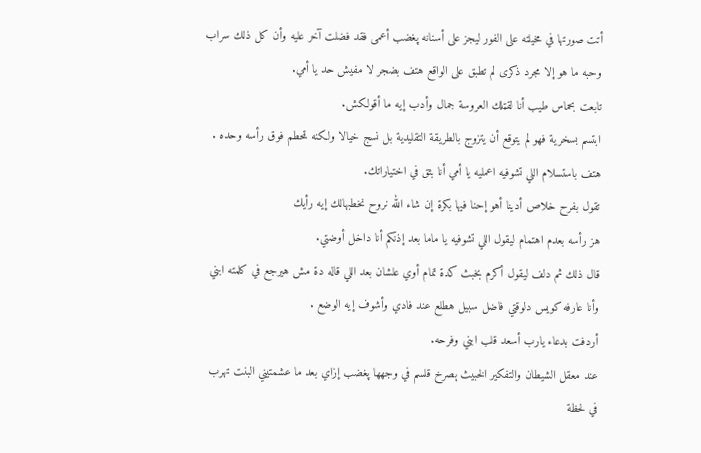أتت صورتها في مخيلته على الفور ليجز على أسنانه پغضب أعمى فقد فضلت آخر عليه وأن كل ذلك سراب وحبه ما هو إلا مجرد ذكرى لم تطبق على الواقع هتف بضجر لا مفيش حد يا أمي.
تابعت بحماس طيب أنا لقټلك العروسة جمال وأدب إيه ما أقولكش.
ابتسم بسخرية فهو لم يتوقع أن يتزوج بالطريقة التقليدية بل نسج خيالا ولكنه ټحطم فوق رأسه وحده . هتف باستسلام اللي تشوفيه اعمليه يا أمي أنا بثق في اختياراتك.
تقول بفرح خلاص أدينا أهو إحنا فيها بكرة إن شاء الله نروح نخطبهالك إيه رأيك
هز رأسه بعدم اهتمام ليقول اللي تشوفيه يا ماما بعد إذنكم أنا داخل أوضتي.
قال ذلك ثم دلف ليقول أكرم بخبث كدة تمام أوي علشان بعد اللي قاله دة مش هيرجع في كلمته ابني وأنا عارفه كويس دلوقتي فاضل سبيل هطلع عند فادي وأشوف إيه الوضع .
أردفت بدعاء يارب أسعد قلب ابني وفرحه.
عند معقل الشيطان والتفكير الخبيث ېصرخ قلسم في وجهها پغضب إزاي بعد ما عشمتيني البنت تهرب في لحظة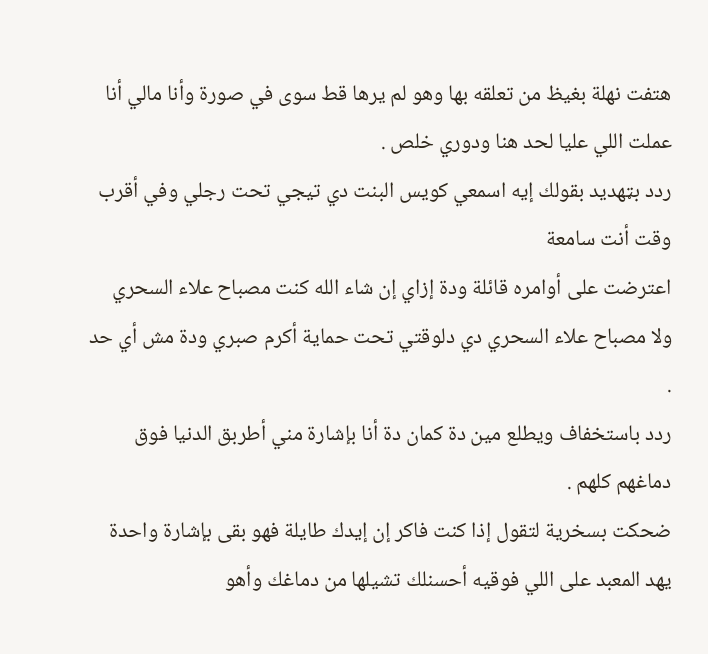هتفت نهلة بغيظ من تعلقه بها وهو لم يرها قط سوى في صورة وأنا مالي أنا عملت اللي عليا لحد هنا ودوري خلص .
ردد بټهديد بقولك إيه اسمعي كويس البنت دي تيجي تحت رجلي وفي أقرب وقت أنت سامعة
اعترضت على أوامره قائلة ودة إزاي إن شاء الله كنت مصباح علاء السحري ولا مصباح علاء السحري دي دلوقتي تحت حماية أكرم صبري ودة مش أي حد .
ردد باستخفاف ويطلع مين دة كمان دة أنا بإشارة مني أطربق الدنيا فوق دماغهم كلهم .
ضحكت بسخرية لتقول إذا كنت فاكر إن إيدك طايلة فهو بقى بإشارة واحدة يهد المعبد على اللي فوقيه أحسنلك تشيلها من دماغك وأهو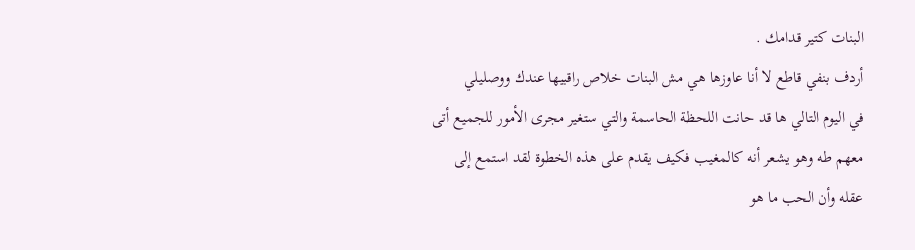البنات كتير قدامك .
أردف بنفي قاطع لا أنا عاوزها هي مش البنات خلاص راقبيها عندك ووصليلي
في اليوم التالي ها قد حانت اللحظة الحاسمة والتي ستغير مجرى الأمور للجميع أتى معهم طه وهو يشعر أنه كالمغيب فكيف يقدم على هذه الخطوة لقد استمع إلى عقله وأن الحب ما هو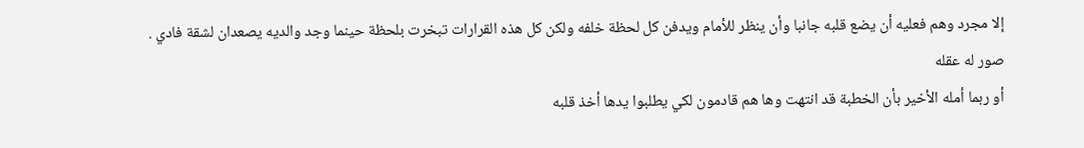إلا مجرد وهم فعليه أن يضع قلبه جانبا وأن ينظر للأمام ويدفن كل لحظة خلفه ولكن كل هذه القرارات تبخرت بلحظة حينما وجد والديه يصعدان لشقة فادي .
صور له عقله
أو ربما أمله الأخير بأن الخطبة قد انتهت وها هم قادمون لكي يطلبوا يدها أخذ قلبه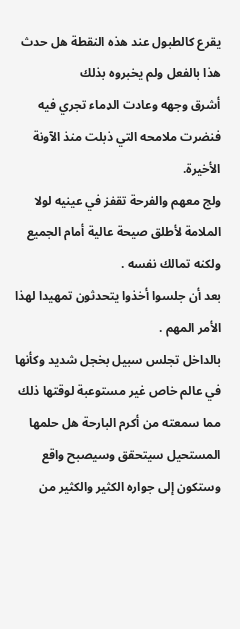يقرع كالطبول عند هذه النقطة هل حدث هذا بالفعل ولم يخبروه بذلك
أشرق وجهه وعادت الډماء تجري فيه فنضرت ملامحه التي ذبلت منذ الآونة الأخيرة.
ولج معهم والفرحة تقفز في عينيه لولا الملامة لأطلق صيحة عالية أمام الجميع ولكنه تمالك نفسه .
بعد أن جلسوا أخذوا يتحدثون تمهيدا لهذا الأمر المهم .
بالداخل تجلس سبيل بخجل شديد وكأنها في عالم خاص غير مستوعبة لوقتها ذلك مما سمعته من أكرم البارحة هل حلمها المستحيل سيتحقق وسيصبح واقع وستكون إلى جواره الكثير والكثير من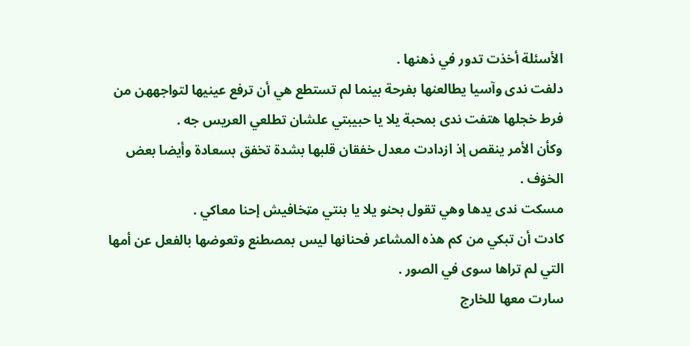الأسئلة أخذت تدور في ذهنها .
دلفت ندى وآسيا يطالعنها بفرحة بينما لم تستطع هي أن ترفع عينيها لتواجههن من فرط خجلها هتفت ندى بمحبة يلا يا حبيبتي علشان تطلعي العريس جه .
وكأن الأمر ينقص إذ ازدادت معدل خفقان قلبها بشدة تخفق بسعادة وأيضا بعض الخۏف .
مسكت ندى يدها وهي تقول بحنو يلا يا بنتي مټخافيش إحنا معاكي .
كادت أن تبكي من كم هذه المشاعر فحنانها ليس بمصطنع وتعوضها بالفعل عن أمها التي لم تراها سوى في الصور .
سارت معها للخارج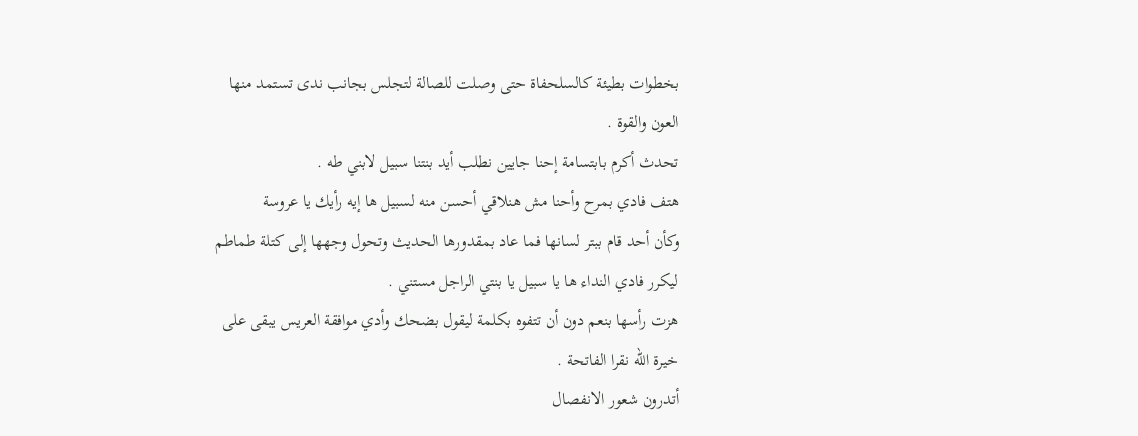بخطوات بطيئة كالسلحفاة حتى وصلت للصالة لتجلس بجانب ندى تستمد منها
العون والقوة .
تحدث أكرم بابتسامة إحنا جايين نطلب أيد بنتنا سبيل لابني طه .
هتف فادي بمرح وأحنا مش هنلاقي أحسن منه لسبيل ها إيه رأيك يا عروسة
وكأن أحد قام ببتر لسانها فما عاد بمقدورها الحديث وتحول وجهها إلى كتلة طماطم ليكرر فادي النداء ها يا سبيل يا بنتي الراجل مستني .
هزت رأسها بنعم دون أن تتفوه بكلمة ليقول بضحك وأدي موافقة العريس يبقى على خيرة الله نقرا الفاتحة .
أتدرون شعور الانفصال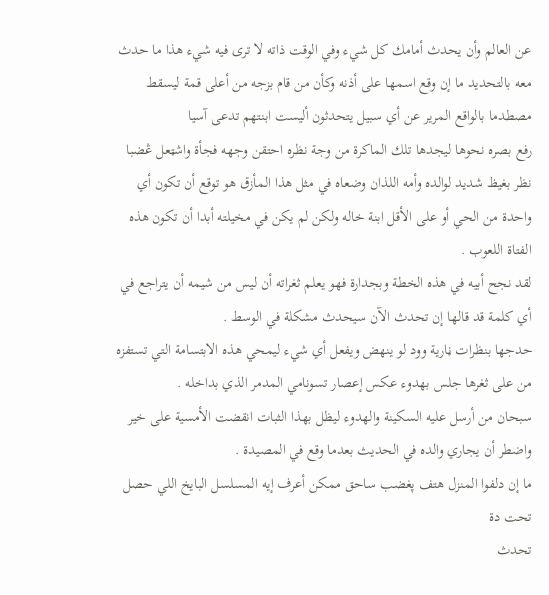عن العالم وأن يحدث أمامك كل شيء وفي الوقت ذاته لا ترى فيه شيء هذا ما حدث معه بالتحديد ما إن وقع اسمها على أذنه وكأن من قام بزجه من أعلى قمة ليسقط مصطدما بالواقع المرير عن أي سبيل يتحدثون أليست ابنتهم تدعى آسيا
رفع بصره نحوها ليجدها تلك الماكرة من وجة نظره احتقن وجهه فجأة واشټعل ڠضبا نظر بغيظ شديد لوالده وأمه اللذان وضعاه في مثل هذا المأزق هو توقع أن تكون أي واحدة من الحي أو على الأقل ابنة خاله ولكن لم يكن في مخيلته أبدا أن تكون هذه الفتاة اللعوب .
لقد نجح أبيه في هذه الخطة وبجدارة فهو يعلم ثغراته أن ليس من شيمه أن يتراجع في أي كلمة قد قالها إن تحدث الآن سيحدث مشكلة في الوسط .
حدجها بنظرات ڼارية وود لو ينهض ويفعل أي شيء ليمحي هذه الابتسامة التي تستفزه من على ثغرها جلس بهدوء عكس إعصار تسونامي المدمر الذي بداخله .
سبحان من أرسل عليه السکينة والهدوء ليظل بهذا الثبات انقضت الأمسية على خير واضطر أن يجاري والده في الحديث بعدما وقع في المصيدة .
ما إن دلفوا المنزل هتف پغضب ساحق ممكن أعرف إيه المسلسل البايخ اللي حصل تحت دة
تحدث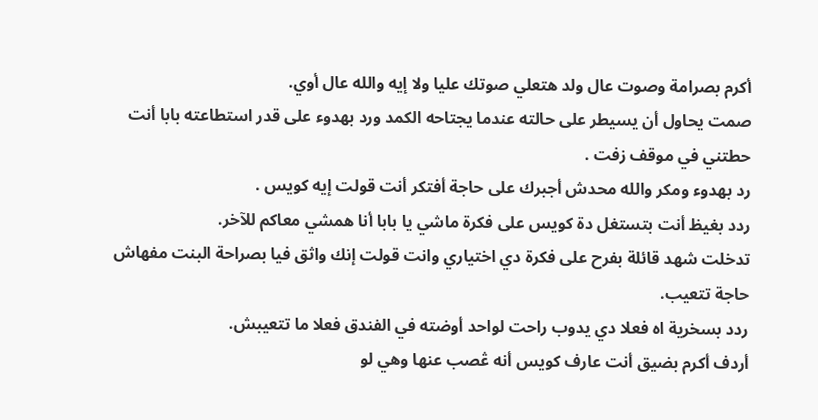أكرم بصرامة وصوت عال ولد هتعلي صوتك عليا ولا إيه والله عال أوي.
صمت يحاول أن يسيطر على حالته عندما يجتاحه الكمد ورد بهدوء على قدر استطاعته بابا أنت حطتني في موقف زفت .
رد بهدوء ومكر والله محدش أجبرك على حاجة أفتكر أنت قولت إيه كويس .
ردد بغيظ أنت بتستغل دة كويس على فكرة ماشي يا بابا أنا همشي معاكم للآخر.
تدخلت شهد قائلة بفرح على فكرة دي اختياري وانت قولت إنك واثق فيا بصراحة البنت مفهاش حاجة تتعيب.
ردد بسخرية اه فعلا دي يدوب راحت لواحد أوضته في الفندق فعلا ما تتعيبش.
أردف أكرم بضيق أنت عارف كويس أنه ڠصب عنها وهي لو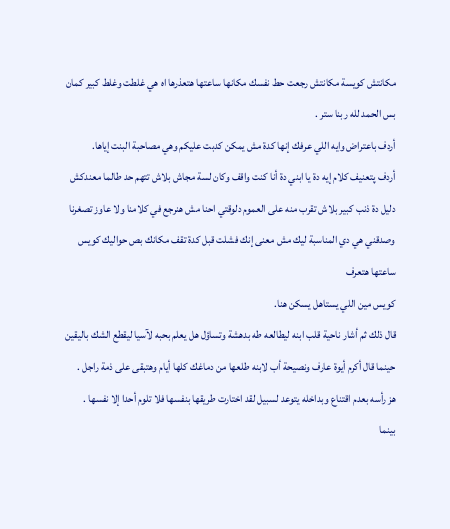مكانتش كويسة مكانتش رجعت حط نفسك مكانها ساعتها هتعذرها اه هي غلطت وغلط كبير كمان بس الحمد لله ربنا ستر .
أردف باعتراض وايه اللي عرفك إنها كدة مش يمكن كدبت عليكم وهي مصاحبة البنت إياها.
أردف پتعنيف كلام إيه دة يا ابني دة أنا كنت واقف وكان لسة مجاش بلاش تتهم حد طالما معندكش دليل دة ذنب كبير بلاش تقرب منه على العموم دلوقتي احنا مش هنرجع في كلامنا ولا عاوز تصغرنا وصدقني هي دي المناسبة ليك مش معنى إنك فشلت قبل كدة تقف مكانك بص حواليك كويس ساعتها هتعرف
كويس مين اللي يستاهل يسكن هنا.
قال ذلك ثم أشار ناحية قلب ابنه ليطالعه طه بدهشة وتساؤل هل يعلم بحبه لآسيا ليقطع الشك باليقين حينما قال أكرم أيوة عارف ونصيحة أب لابنه طلعها من دماغك كلها أيام وهتبقى على ذمة راجل .
هز رأسه بعدم اقتناع وبداخله يتوعد لسبيل لقد اختارت طريقها بنفسها فلا تلوم أحدا إلا نفسها .
بينما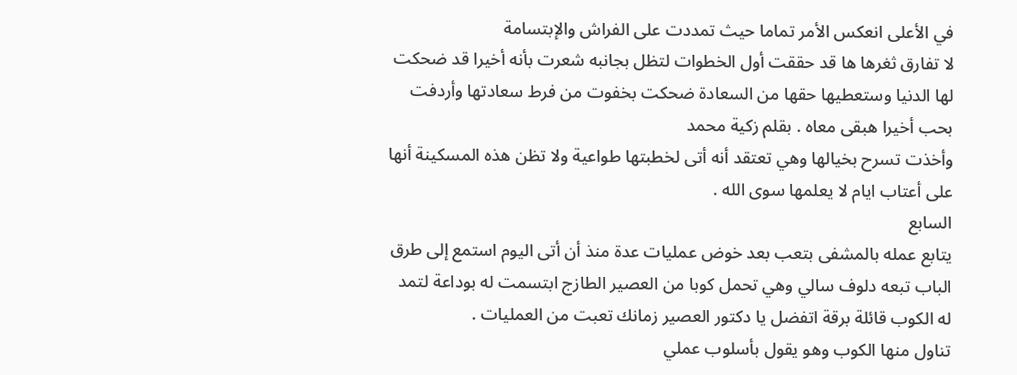في الأعلى انعكس الأمر تماما حيث تمددت على الفراش والإبتسامة
لا تفارق ثغرها ها قد حققت أول الخطوات لتظل بجانبه شعرت بأنه أخيرا قد ضحكت لها الدنيا وستعطيها حقها من السعادة ضحكت بخفوت من فرط سعادتها وأردفت بحب أخيرا هبقى معاه . بقلم زكية محمد
وأخذت تسرح بخيالها وهي تعتقد أنه أتى لخطبتها طواعية ولا تظن هذه المسكينة أنها على أعتاب ايام لا يعلمها سوى الله .
السابع
يتابع عمله بالمشفى بتعب بعد خوض عمليات عدة منذ أن أتى اليوم استمع إلى طرق الباب تبعه دلوف سالي وهي تحمل كوبا من العصير الطازج ابتسمت له بوداعة لتمد له الكوب قائلة برقة اتفضل يا دكتور العصير زمانك تعبت من العمليات .
تناول منها الكوب وهو يقول بأسلوب عملي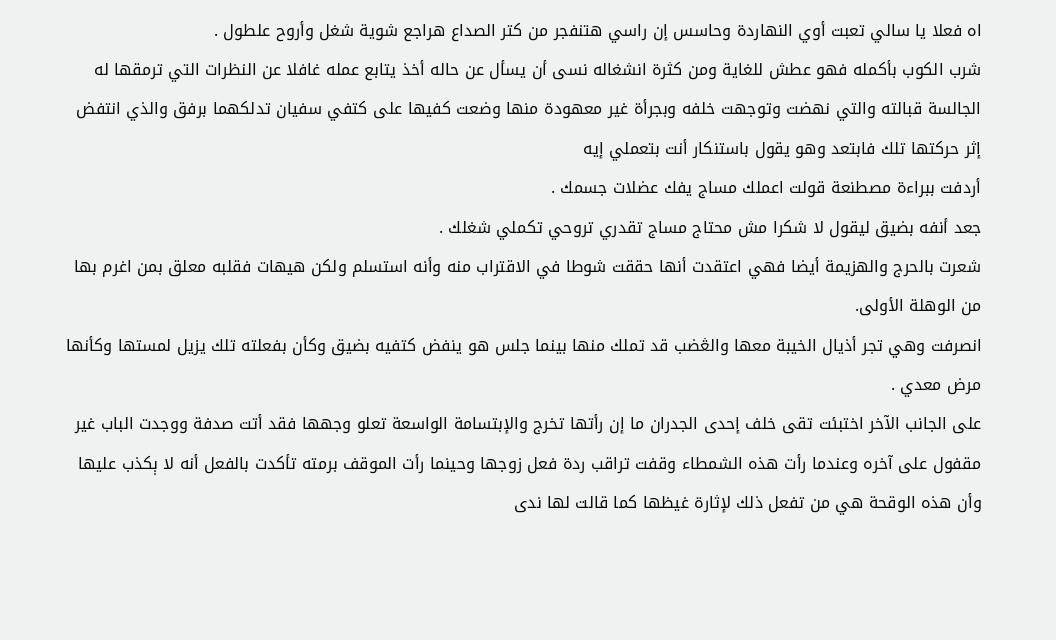اه فعلا يا سالي تعبت أوي النهاردة وحاسس إن راسي ھتنفجر من كتر الصداع هراجع شوية شغل وأروح علطول .
شرب الكوب بأكمله فهو عطش للغاية ومن كثرة انشغاله نسى أن يسأل عن حاله أخذ يتابع عمله غافلا عن النظرات التي ترمقها له الجالسة قبالته والتي نهضت وتوجهت خلفه وبجرأة غير معهودة منها وضعت كفيها على كتفي سفيان تدلكهما برفق والذي انتفض إثر حركتها تلك فابتعد وهو يقول باستنكار أنت بتعملي إيه
أردفت ببراءة مصطنعة قولت اعملك مساج يفك عضلات جسمك .
جعد أنفه بضيق ليقول لا شكرا مش محتاج مساج تقدري تروحي تكملي شغلك .
شعرت بالحرج والهزيمة أيضا فهي اعتقدت أنها حققت شوطا في الاقتراب منه وأنه استسلم ولكن هيهات فقلبه معلق بمن اغرم بها من الوهلة الأولى.
انصرفت وهي تجر أذيال الخيبة معها والڠضب قد تملك منها بينما جلس هو ينفض كتفيه بضيق وكأن بفعلته تلك يزيل لمستها وكأنها مرض معدي .
على الجانب الآخر اختبئت تقى خلف إحدى الجدران ما إن رأتها تخرج والإبتسامة الواسعة تعلو وجهها فقد أتت صدفة ووجدت الباب غير مقفول على آخره وعندما رأت هذه الشمطاء وقفت تراقب ردة فعل زوجها وحينما رأت الموقف برمته تأكدت بالفعل أنه لا ېكذب عليها وأن هذه الوقحة هي من تفعل ذلك لإثارة غيظها كما قالت لها ندى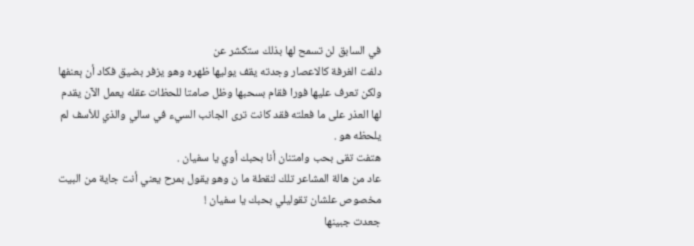في السابق لن تسمح لها بذلك ستكشر عن
دلفت الغرفة كالاعصار وجدته يقف يوليها ظهره وهو يزفر بضيق فكاد أن ېعنفها ولكن تعرف عليها فورا فقام بسحبها وظل صامتا للحظات عقله يعمل الآن يقدم لها العذر على ما فعلته فقد كانت ترى الجانب السيء في سالي والذي للأسف لم يلحظه هو .
هتفت تقى بحب وامتنان أنا بحبك أوي يا سفيان .
عاد من هالة المشاعر تلك لنقطة ما ن وهو يقول بمرح يعني أنت جاية من البيت مخصوص علشان تقوليلي بحبك يا سفيان !
جعدت جبينها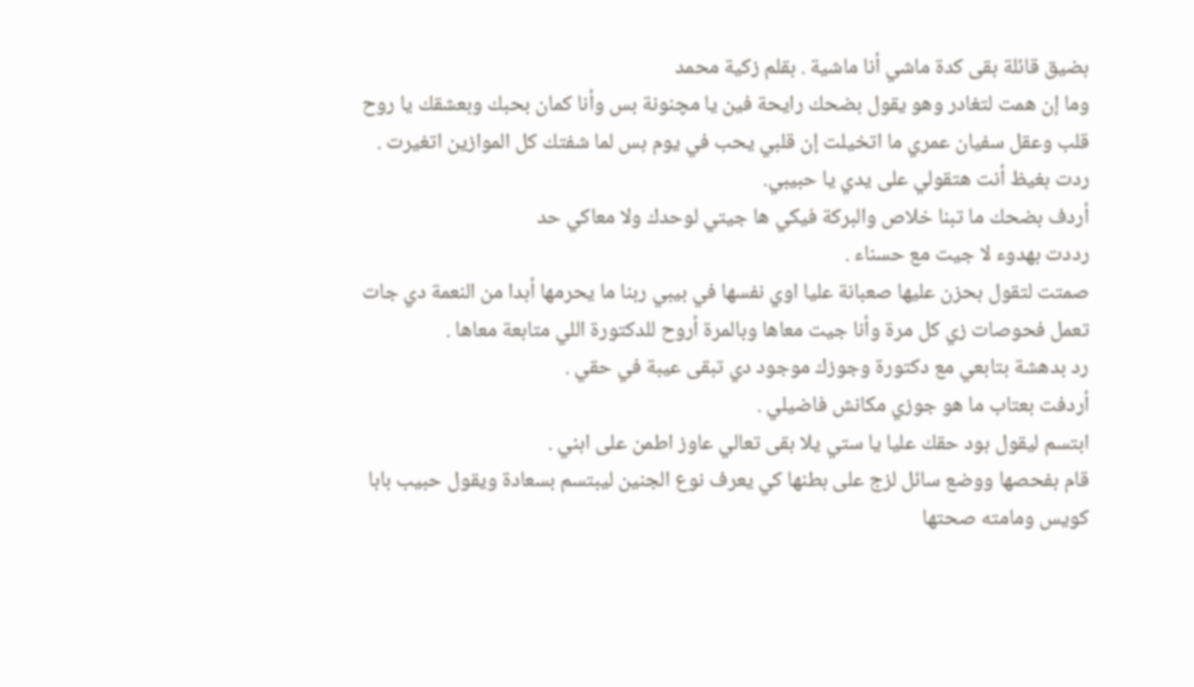بضيق قائلة بقى كدة ماشي أنا ماشية . بقلم زكية محمد
وما إن همت لتغادر وهو يقول بضحك رايحة فين يا مچنونة بس وأنا كمان بحبك وبعشقك يا روح قلب وعقل سفيان عمري ما اتخيلت إن قلبي يحب في يوم بس لما شفتك كل الموازين اتغيرت .
ردت بغيظ أنت هتقولي على يدي يا حبيبي.
أردف بضحك ما تبنا خلاص والبركة فيكي ها جيتي لوحدك ولا معاكي حد
رددت بهدوء لا جيت مع حسناء .
صمتت لتقول بحزن عليها صعبانة عليا اوي نفسها في بيبي ربنا ما يحرمها أبدا من النعمة دي جات تعمل فحوصات زي كل مرة وأنا جيت معاها وبالمرة أروح للدكتورة اللي متابعة معاها .
رد بدهشة بتابعي مع دكتورة وجوزك موجود دي تبقى عيبة في حقي .
أردفت بعتاب ما هو جوزي مكانش فاضيلي .
ابتسم ليقول بود حقك عليا يا ستي يلا بقى تعالي عاوز اطمن على ابني .
قام بفحصها ووضع سائل لزج على بطنها كي يعرف نوع الجنين ليبتسم بسعادة ويقول حبيب بابا كويس ومامته صحتها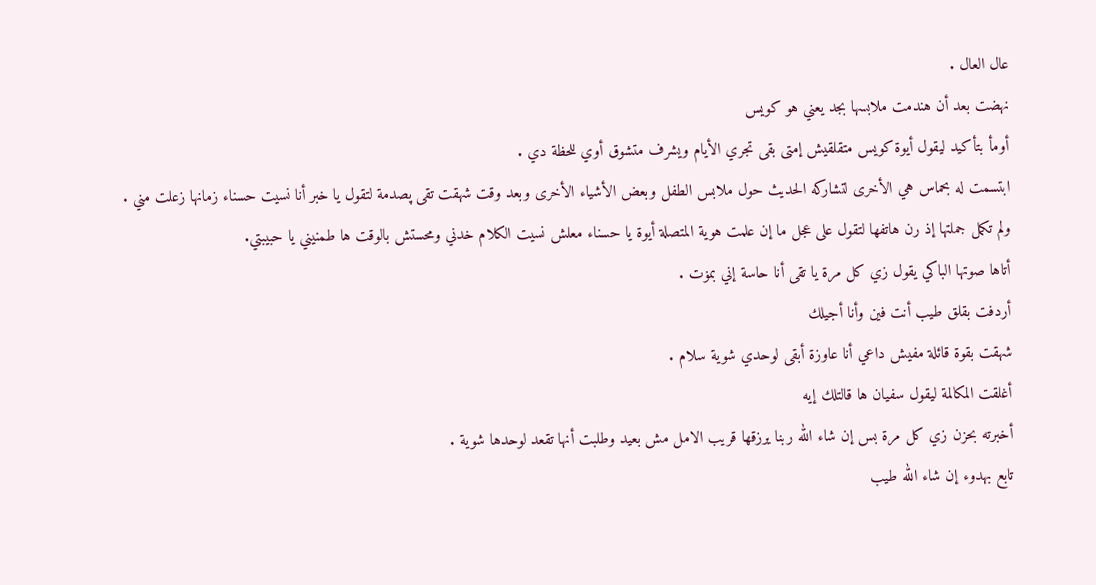عال العال .
نهضت بعد أن هندمت ملابسها بجد يعني هو كويس
أومأ بتأكيد ليقول أيوة كويس متقلقيش إمتى بقى تجري الأيام ويشرف متشوق أوي للحظة دي .
ابتسمت له بحماس هي الأخرى لتشاركه الحديث حول ملابس الطفل وبعض الأشياء الأخرى وبعد وقت شهقت تقى پصدمة لتقول يا خبر أنا نسيت حسناء زمانها زعلت مني .
ولم تكمل جملتها إذ رن هاتفها لتقول على عجل ما إن علمت هوية المتصلة أيوة يا حسناء معلش نسيت الكلام خدني ومحستش بالوقت ها طمنيني يا حبيبتي.
أتاها صوتها الباكي يقول زي كل مرة يا تقى أنا حاسة إني بمۏت .
أردفت بقلق طيب أنت فين وأنا أجيلك
شهقت بقوة قائلة مفيش داعي أنا عاوزة أبقى لوحدي شوية سلام .
أغلقت المكالمة ليقول سفيان ها قالتلك إيه
أخبرته بحزن زي كل مرة بس إن شاء الله ربنا يرزقها قريب الامل مش بعيد وطلبت أنها تقعد لوحدها شوية .
تابع بهدوء إن شاء الله طيب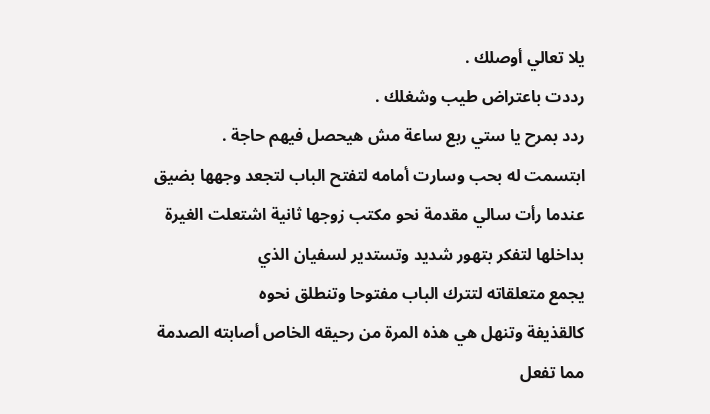يلا تعالي أوصلك .
رددت باعتراض طيب وشغلك .
ردد بمرح يا ستي ربع ساعة مش هيحصل فيهم حاجة .
ابتسمت له بحب وسارت أمامه لتفتح الباب لتجعد وجهها بضيق عندما رأت سالي مقدمة نحو مكتب زوجها ثانية اشتعلت الغيرة بداخلها لتفكر بتهور شديد وتستدير لسفيان الذي
يجمع متعلقاته لتترك الباب مفتوحا وتنطلق نحوه
كالقذيفة وتنهل هي هذه المرة من رحيقه الخاص أصابته الصدمة مما تفعل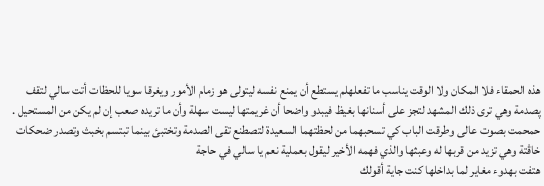هذه الحمقاء فلا المكان ولا الوقت يناسب ما تفعلهلم يستطع أن يمنع نفسه ليتولى هو زمام الأمور ويغرقا سويا للحظات أتت سالي لتقف پصدمة وهي ترى ذلك المشهد لتجز على أسنانها بغيظ فيبدو واضحا أن غريمتها ليست سهلة وأن ما تريده صعب إن لم يكن من المستحيل .
حمحمت بصوت عالى وطرقت الباب كي تسحبهما من لحظتهما السعيدة لتصطنع تقى الصدمة وتختبئ بينما تبتسم بخبث وتصدر ضحكات خاڤتة وهي تزيد من قربها له وعبثها والذي فهمه الأخير ليقول بعملية نعم يا سالي في حاجة
هتفت بهدوء مغاير لما بداخلها كنت جاية أقولك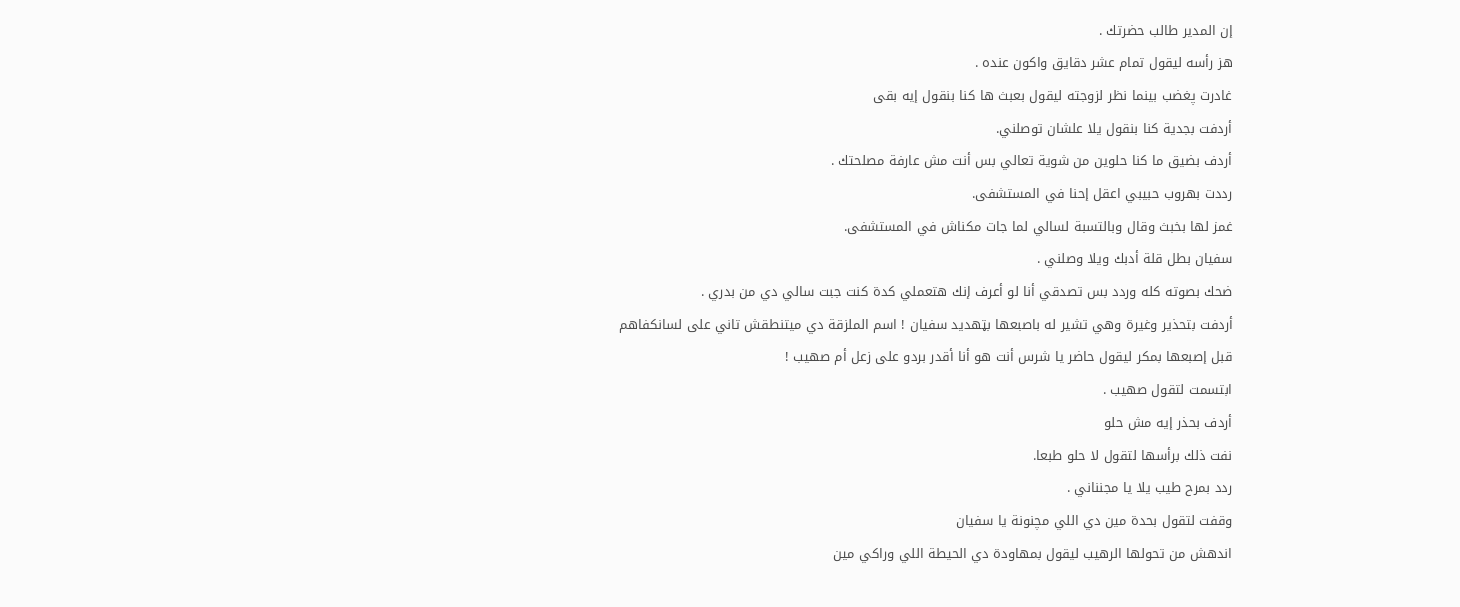إن المدير طالب حضرتك .
هز رأسه ليقول تمام عشر دقايق واكون عنده .
غادرت پغضب بينما نظر لزوجته ليقول بعبث ها كنا بنقول إيه بقى
أردفت بجدية كنا بنقول يلا علشان توصلني.
أردف بضيق ما كنا حلوين من شوية تعالي بس أنت مش عارفة مصلحتك .
رددت بهروب حبيبي اعقل إحنا في المستشفى.
غمز لها بخبث وقال وبالتسبة لسالي لما جات مكناش في المستشفى.
سفيان بطل قلة أدبك ويلا وصلني .
ضحك بصوته كله وردد بس تصدقي أنا لو أعرف إنك هتعملي كدة كنت جبت سالي دي من بدري .
أردفت بتحذير وغيرة وهي تشير له باصبعها بټهديد سفيان ! اسم الملزقة دي ميتنطقش تاني على لسانكفاهم
قبل إصبعها بمكر ليقول حاضر يا شرس أنت هو أنا أقدر بردو على زعل أم صهيب !
ابتسمت لتقول صهيب .
أردف بحذر إيه مش حلو
نفت ذلك برأسها لتقول لا حلو طبعا.
ردد بمرح طيب يلا يا مجنناني .
وقفت لتقول بحدة مين دي اللي مچنونة يا سفيان
اندهش من تحولها الرهيب ليقول بمهاودة دي الحيطة اللي وراكي مين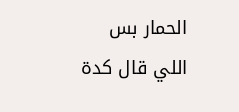الحمار بس اللي قال كدة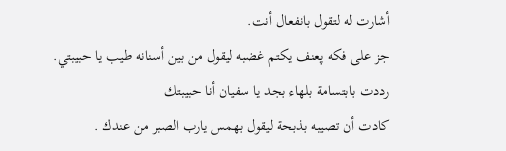أشارت له لتقول بانفعال أنت.
جز على فكه پعنف يكتم غضبه ليقول من بين أسنانه طيب يا حبيبتي.
رددت بابتسامة بلهاء بجد يا سفيان أنا حبيبتك
كادت أن تصيبه بذبحة ليقول بهمس يارب الصبر من عندك .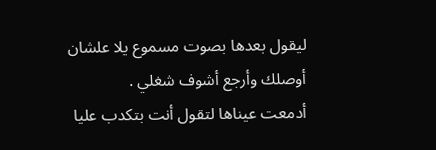ليقول بعدها بصوت مسموع يلا علشان أوصلك وأرجع أشوف شغلي .
أدمعت عيناها لتقول أنت بتكدب عليا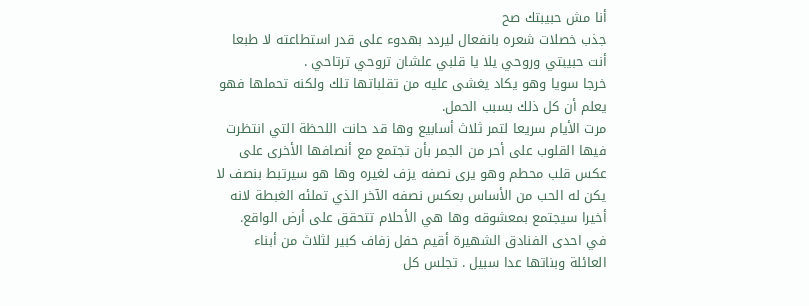أنا مش حبيبتك صح
جذب خصلات شعره بانفعال ليردد بهدوء على قدر استطاعته لا طبعا أنت حبيبتي وروحي يلا يا قلبي علشان تروحي ترتاحي .
خرجا سويا وهو يكاد يغشى عليه من تقلباتها تلك ولكنه تحملها فهو يعلم أن كل ذلك بسبب الحمل.
مرت الأيام سريعا لتمر ثلاث أسابيع وها قد حانت اللحظة التي انتظرت فيها القلوب على أحر من الجمر بأن تجتمع مع أنصافها الأخرى على عكس قلب محطم وهو يرى نصفه يزف لغيره وها هو سيرتبط بنصف لا يكن له الحب من الأساس بعكس نصفه الآخر الذي تملئه الغبطة لانه أخيرا سيجتمع بمعشوقه وها هي الأحلام تتحقق على أرض الواقع.
في احدى الفنادق الشهيرة أقيم حفل زفاف كبير لثلاث من أبناء العائلة وبناتها عدا سبيل . تجلس كل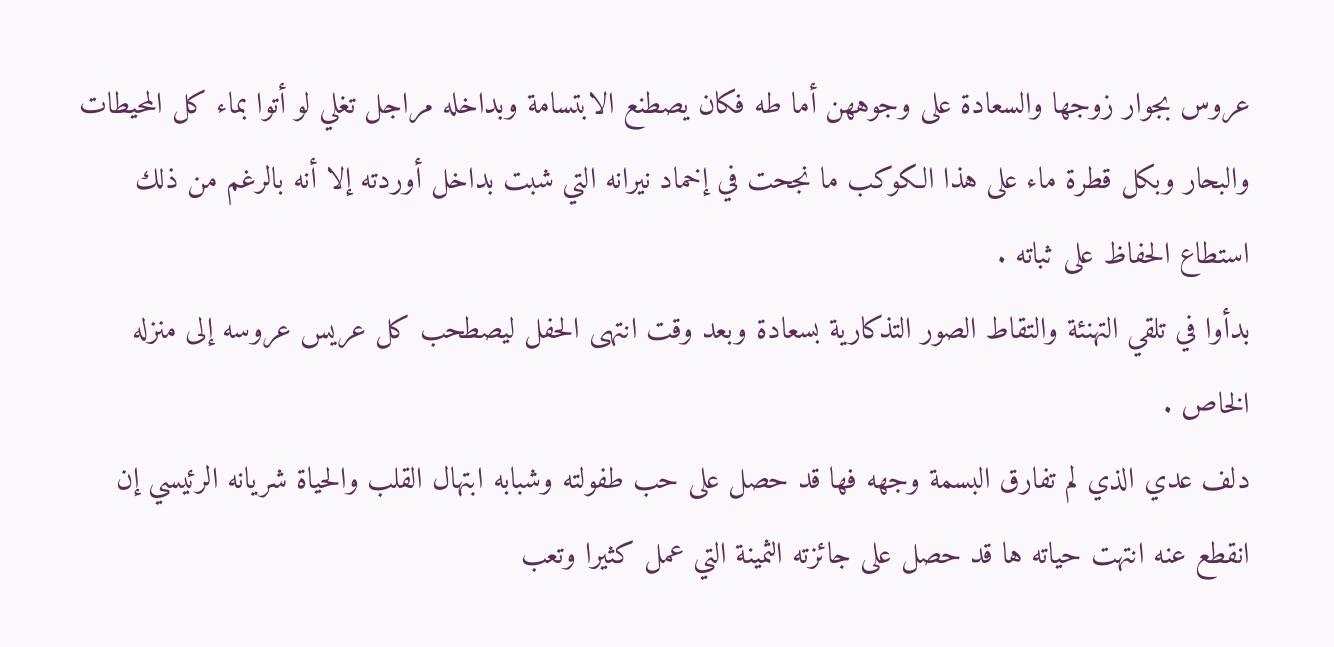عروس بجوار زوجها والسعادة على وجوههن أما طه فكان يصطنع الابتسامة وبداخله مراجل تغلي لو أتوا بماء كل المحيطات والبحار وبكل قطرة ماء على هذا الكوكب ما نجحت في إخماد نيرانه التي شبت بداخل أوردته إلا أنه بالرغم من ذلك استطاع الحفاظ على ثباته .
بدأوا في تلقي التهنئة والتقاط الصور التذكارية بسعادة وبعد وقت انتهى الحفل ليصطحب كل عريس عروسه إلى منزله الخاص .
دلف عدي الذي لم تفارق البسمة وجهه فها قد حصل على حب طفولته وشبابه ابتهال القلب والحياة شريانه الرئيسي إن انقطع عنه انتهت حياته ها قد حصل على جائزته الثمينة التي عمل كثيرا وتعب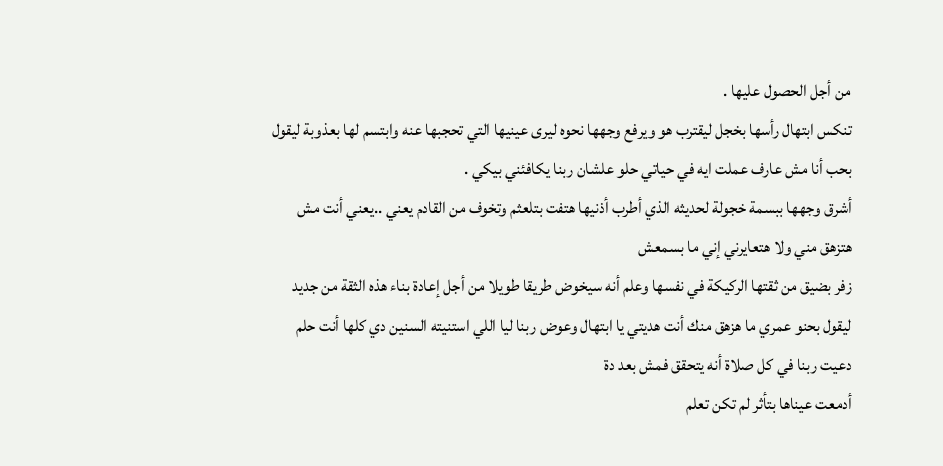من أجل الحصول عليها .
تنكس ابتهال رأسها بخجل ليقترب هو ويرفع وجهها نحوه ليرى عينيها التي تحجبها عنه وابتسم لها بعذوبة ليقول بحب أنا مش عارف عملت ايه في حياتي حلو علشان ربنا يكافئني بيكي .
أشرق وجهها ببسمة خجولة لحديثه الذي أطرب أذنيها هتفت بتلعثم وتخوف من القادم يعني ..يعني أنت مش هتزهق مني ولا هتعايرني إني ما بسمعش
زفر بضيق من ثقتها الركيكة في نفسها وعلم أنه سيخوض طريقا طويلا من أجل إعادة بناء هذه الثقة من جديد ليقول بحنو عمري ما هزهق منك أنت هديتي يا ابتهال وعوض ربنا ليا اللي استنيته السنين دي كلها أنت حلم دعيت ربنا في كل صلاة أنه يتحقق فمش بعد دة
أدمعت عيناها بتأثر لم تكن تعلم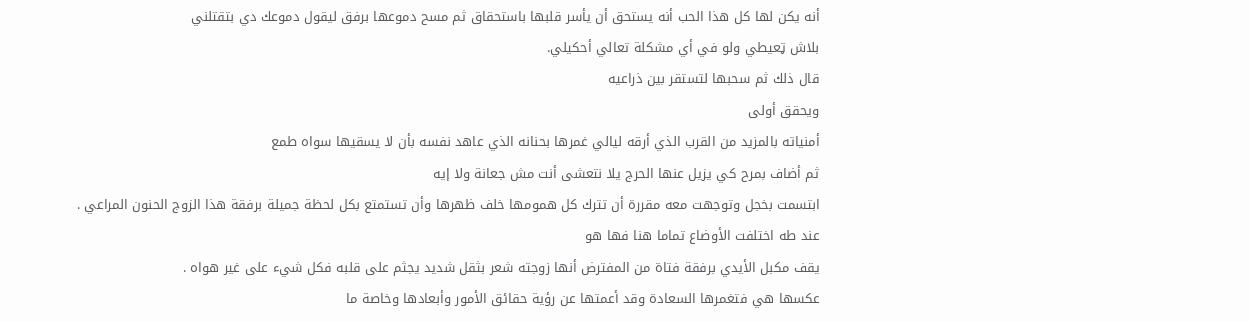أنه يكن لها كل هذا الحب أنه يستحق أن يأسر قلبها باستحقاق ثم مسح دموعها برفق ليقول دموعك دي بتقتلني
بلاش ټعيطي ولو في أي مشكلة تعالي أحكيلي.
قال ذلك ثم سحبها لتستقر بين ذراعيه
ويحقق أولى
أمنياته بالمزيد من القرب الذي أرقه ليالي غمرها بحنانه الذي عاهد نفسه بأن لا يسقيها سواه طمع
ثم أضاف بمرح كي يزيل عنها الحرج يلا نتعشى أنت مش جعانة ولا إيه
ابتسمت بخجل وتوجهت معه مقررة أن تترك كل همومها خلف ظهرها وأن تستمتع بكل لحظة جميلة برفقة هذا الزوج الحنون المراعي .
عند طه اختلفت الأوضاع تماما هنا فها هو
يقف مكبل الأيدي برفقة فتاة من المفترض أنها زوجته شعر بثقل شديد يجثم على قلبه فكل شيء على غير هواه .
عكسها هي فتغمرها السعادة وقد أعمتها عن رؤية حقائق الأمور وأبعادها وخاصة ما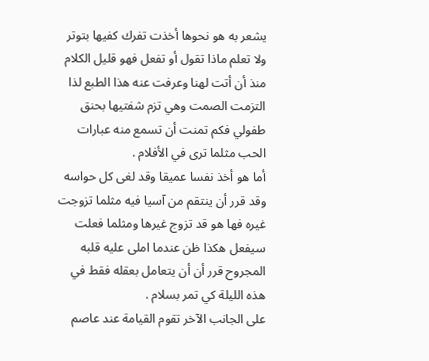يشعر به هو نحوها أخذت تفرك كفيها بتوتر ولا تعلم ماذا تقول أو تفعل فهو قليل الكلام منذ أن أتت لهنا وعرفت عنه هذا الطبع لذا التزمت الصمت وهي تزم شفتيها بحنق طفولي فكم تمنت أن تسمع منه عبارات الحب مثلما ترى في الأفلام .
أما هو أخذ نفسا عميقا وقد لغى كل حواسه وقد قرر أن ينتقم من آسيا فيه مثلما تزوجت غيره فها هو قد تزوج غيرها ومثلما فعلت سيفعل هكذا ظن عندما املى عليه قلبه المجروح قرر أن أن يتعامل بعقله فقط في هذه الليلة كي تمر بسلام .
على الجانب الآخر تقوم القيامة عند عاصم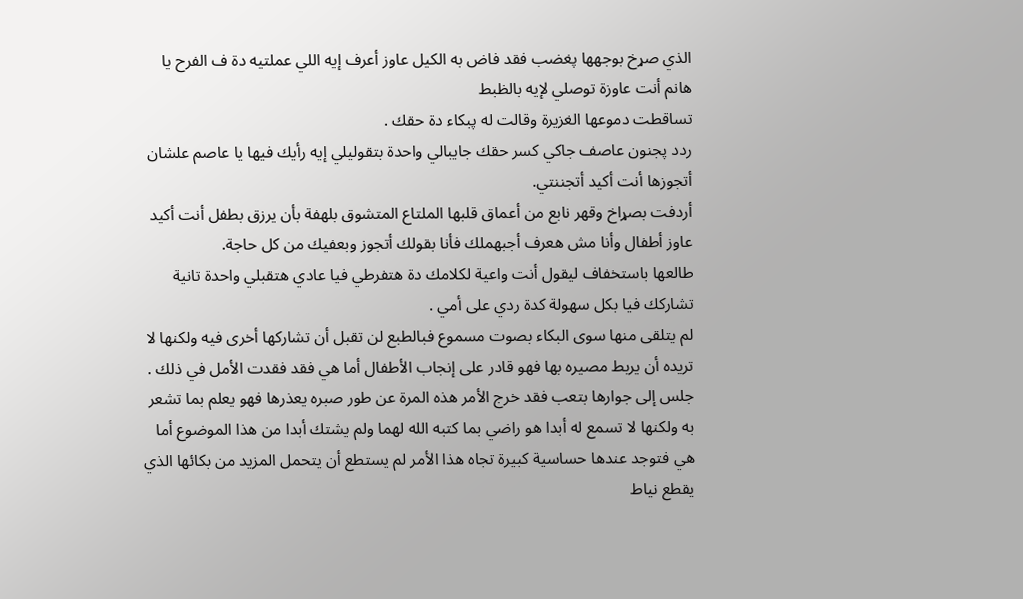الذي صړخ بوجهها پغضب فقد فاض به الكيل عاوز أعرف إيه اللي عملتيه دة ف الفرح يا هانم أنت عاوزة توصلي لإيه بالظبط
تساقطت دموعها الغزيرة وقالت له پبكاء دة حقك .
ردد پجنون عاصف جاكي كسر حقك جايبالي واحدة بتقوليلي إيه رأيك فيها يا عاصم علشان أتجوزها أنت أكيد أتجننتي.
أردفت بصړاخ وقهر نابع من أعماق قلبها الملتاع المتشوق بلهفة بأن يرزق بطفل أنت أكيد عاوز أطفال وأنا مش هعرف أجبهملك فأنا بقولك أتجوز وبعفيك من كل حاجة.
طالعها باستخفاف ليقول أنت واعية لكلامك دة هتفرطي فيا عادي هتقبلي واحدة تانية تشاركك فيا بكل سهولة كدة ردي على أمي .
لم يتلقى منها سوى البكاء بصوت مسموع فبالطبع لن تقبل أن تشاركها أخرى فيه ولكنها لا تريده أن يربط مصيره بها فهو قادر على إنجاب الأطفال أما هي فقد فقدت الأمل في ذلك .
جلس إلى جوارها بتعب فقد خرج الأمر هذه المرة عن طور صبره يعذرها فهو يعلم بما تشعر به ولكنها لا تسمع له أبدا هو راضي بما كتبه الله لهما ولم يشتك أبدا من هذا الموضوع أما هي فتوجد عندها حساسية كبيرة تجاه هذا الأمر لم يستطع أن يتحمل المزيد من بكائها الذي يقطع نياط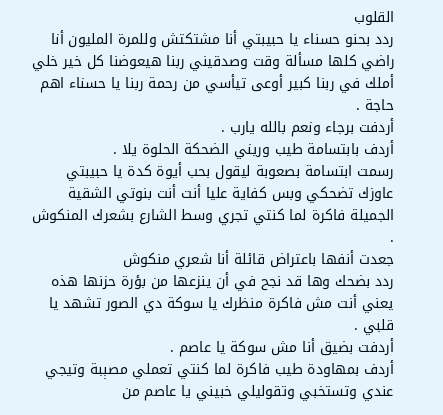القلوب
ردد بحنو حسناء يا حبيبتي أنا مشتكتش وللمرة المليون أنا راضي كلها مسألة وقت وصدقيني ربنا هيعوضنا كل خير خلي أملك في ربنا كبير أوعى تيأسي من رحمة ربنا يا حسناء اهم حاجة .
أردفت برجاء ونعم بالله يارب .
أردف بابتسامة طيب وريني الضحكة الحلوة يلا .
رسمت ابتسامة بصعوبة ليقول بحب أيوة كدة يا حبيبتي عاوزك تضحكي وبس كفاية عليا أنت أنت بنوتي الشقية الجميلة فاكرة لما كنتي تجري وسط الشارع بشعرك المنكوش .
جعدت أنفها باعتراض قائلة أنا شعري منكوش
ردد بضحك وها قد نجح في أن ينزعها من بؤرة حزنها هذه يعني أنت مش فاكرة منظرك يا سوكة دي الصور تشهد يا قلبي .
أردفت بضيق أنا مش سوكة يا عاصم .
أردف بمهاودة طيب فاكرة لما كنتي تعملي مصېبة وتيجي عندي وتستخبي وتقوليلي خبيني يا عاصم من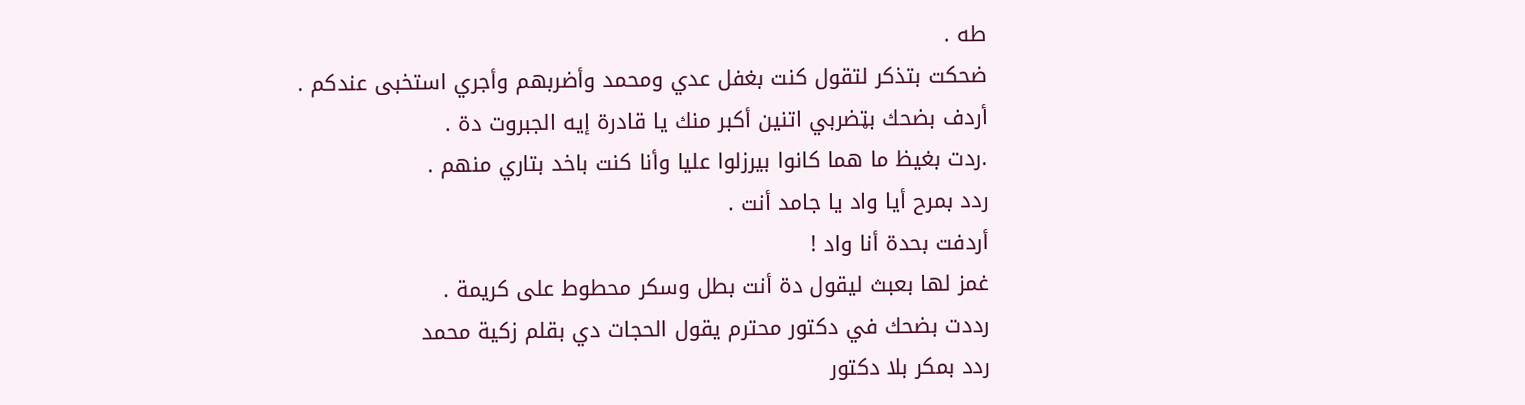طه .
ضحكت بتذكر لتقول كنت بغفل عدي ومحمد وأضربهم وأجري استخبى عندكم .
أردف بضحك بټضربي اتنين أكبر منك يا قادرة إيه الجبروت دة .
.ردت بغيظ ما هما كانوا بيرزلوا عليا وأنا كنت باخد بتاري منهم .
ردد بمرح أيا واد يا جامد أنت .
أردفت بحدة أنا واد !
غمز لها بعبث ليقول دة أنت بطل وسكر محطوط على كريمة .
رددت بضحك في دكتور محترم يقول الحجات دي بقلم زكية محمد
ردد بمكر بلا دكتور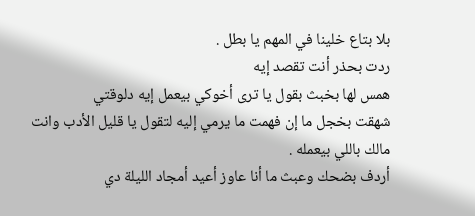بلا بتاع خلينا في المهم يا بطل .
ردت بحذر أنت تقصد إيه
همس لها بخبث بقول يا ترى أخوكي بيعمل إيه دلوقتي
شهقت بخجل ما إن فهمت ما يرمي إليه لتقول يا قليل الأدب وانت مالك باللي بيعمله .
أردف بضحك وعبث ما أنا عاوز أعيد أمجاد الليلة دي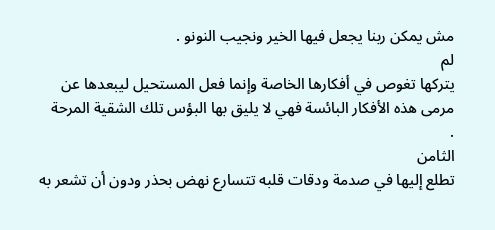مش يمكن ربنا يجعل فيها الخير ونجيب النونو .
لم
يتركها تغوص في أفكارها الخاصة وإنما فعل المستحيل ليبعدها عن مرمى هذه الأفكار البائسة فهي لا يليق بها البؤس تلك الشقية المرحة
.
الثامن
تطلع إليها في صدمة ودقات قلبه تتسارع نهض بحذر ودون أن تشعر به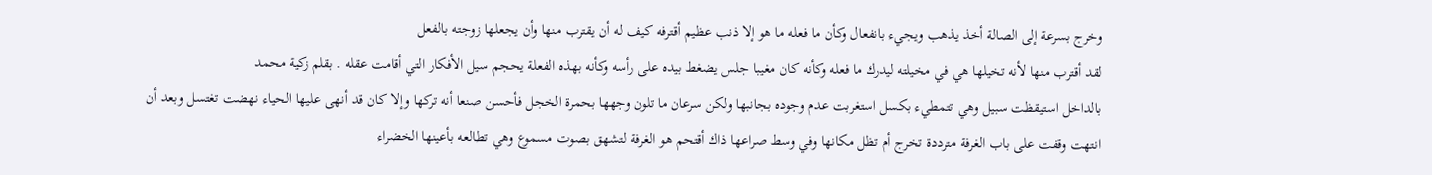وخرج بسرعة إلى الصالة أخذ يذهب ويجيء بانفعال وكأن ما فعله ما هو إلا ذنب عظيم أقترفه كيف له أن يقترب منها وأن يجعلها زوجته بالفعل
لقد أقترب منها لأنه تخيلها هي في مخيلته ليدرك ما فعله وكأنه كان مغيبا جلس يضغط بيده على رأسه وكأنه بهذه الفعلة يحجم سيل الأفكار التي أقامت عقله . بقلم زكية محمد
بالداخل استيقظت سبيل وهي تتمطيء بكسل استغربت عدم وجوده بجانبها ولكن سرعان ما تلون وجهها بحمرة الخجل فأحسن صنعا أنه تركها وإلا كان قد أنهى عليها الحياء نهضت تغتسل وبعد أن انتهت وقفت على باب الغرفة مترددة تخرج أم تظل مكانها وفي وسط صراعها ذاك أقتحم هو الغرفة لتشهق بصوت مسموع وهي تطالعه بأعينها الخضراء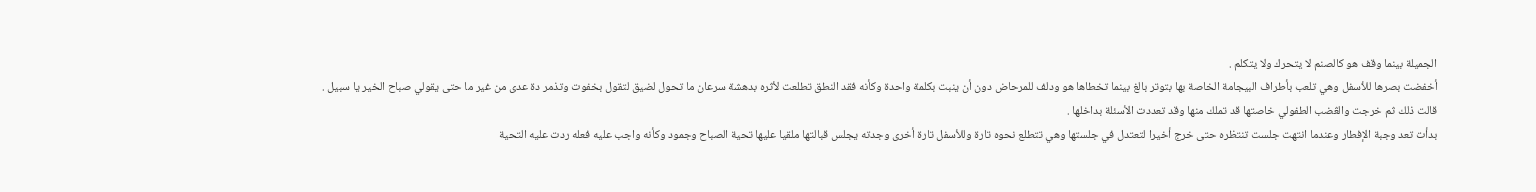الجميلة بينما وقف هو كالصنم لا يتحرك ولا يتكلم .
أخفضت بصرها للأسفل وهي تلعب بأطراف البيجامة الخاصة بها بتوتر بالغ بينما تخطاها هو ودلف للمرحاض دون أن ينبت بكلمة واحدة وكأنه فقد النطق تطلعت لأثره بدهشة سرعان ما تحول لضيق لتقول بخفوت وتذمر دة عدى من غير ما حتى يقولي صباح الخير يا سبيل .
قالت ذلك ثم خرجت والڠضب الطفولي خاصتها قد تملك منها وقد تعددت الأسئلة بداخلها .
بدأت تعد وجبة الإفطار وعندما انتهت جلست تنتظره حتى خرج أخيرا لتعتدل في جلستها وهي تتطلع نحوه تارة وللأسفل تارة أخرى وجدته يجلس قبالتها ملقيا عليها تحية الصباح وجمود وكأنه واجب عليه فعله ردت عليه التحية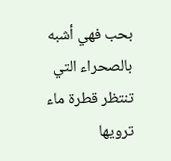بحب فهي أشبه بالصحراء التي تنتظر قطرة ماء ترويها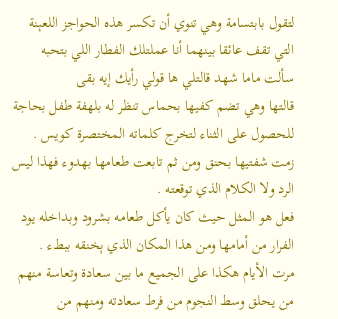لتقول بابتسامة وهي تنوي أن تكسر هذه الحواجز اللعېنة التي تقف عائقا بينهما أنا عملتلك الفطار اللي بتحبه سألت ماما شهد قالتلي ها قولي رأيك إيه بقى
قالتها وهي تضم كفيها بحماس تنظر له بلهفة طفل بحاجة للحصول على الثناء لتخرج كلماته المختصرة كويس .
زمت شفتيها بحنق ومن ثم تابعت طعامها بهدوء فهذا ليس الرد ولا الكلام الذي توقعته .
فعل هو المثل حيث كان يأكل طعامه بشرود وبداخله يود الفرار من أمامها ومن هذا المكان الذي ېخنقه ببطء .
مرت الأيام هكذا على الجميع ما بين سعادة وتعاسة منهم من يحلق وسط النجوم من فرط سعادته ومنهم من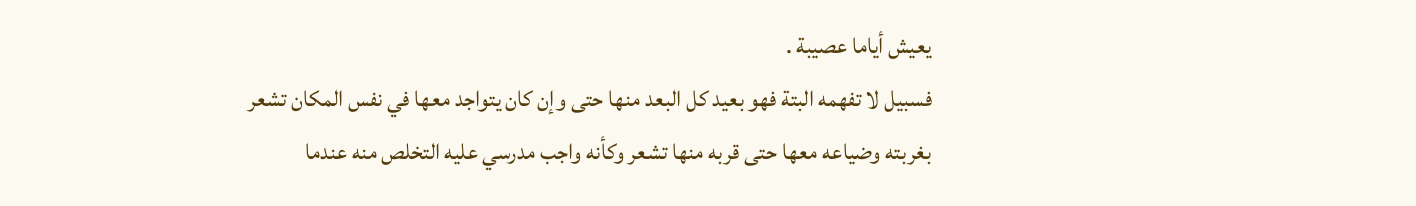يعيش أياما عصيبة .
فسبيل لا تفهمه البتة فهو بعيد كل البعد منها حتى وإن كان يتواجد معها في نفس المكان تشعر بغربته وضياعه معها حتى قربه منها تشعر وكأنه واجب مدرسي عليه التخلص منه عندما